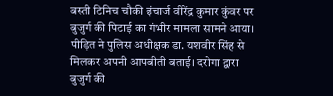बस्ती टिनिच चौकी इंचार्ज वीरेंद्र कुमार कुंवर पर बुजुर्ग की पिटाई का गंभीर मामला सामने आया। पीड़ित ने पुलिस अधीक्षक डा. यशवीर सिंह से मिलकर अपनी आपबीती बताई। दरोगा द्वारा बुजुर्ग की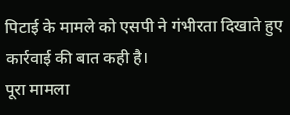पिटाई के मामले को एसपी ने गंभीरता दिखाते हुए कार्रवाई की बात कही है।
पूरा मामला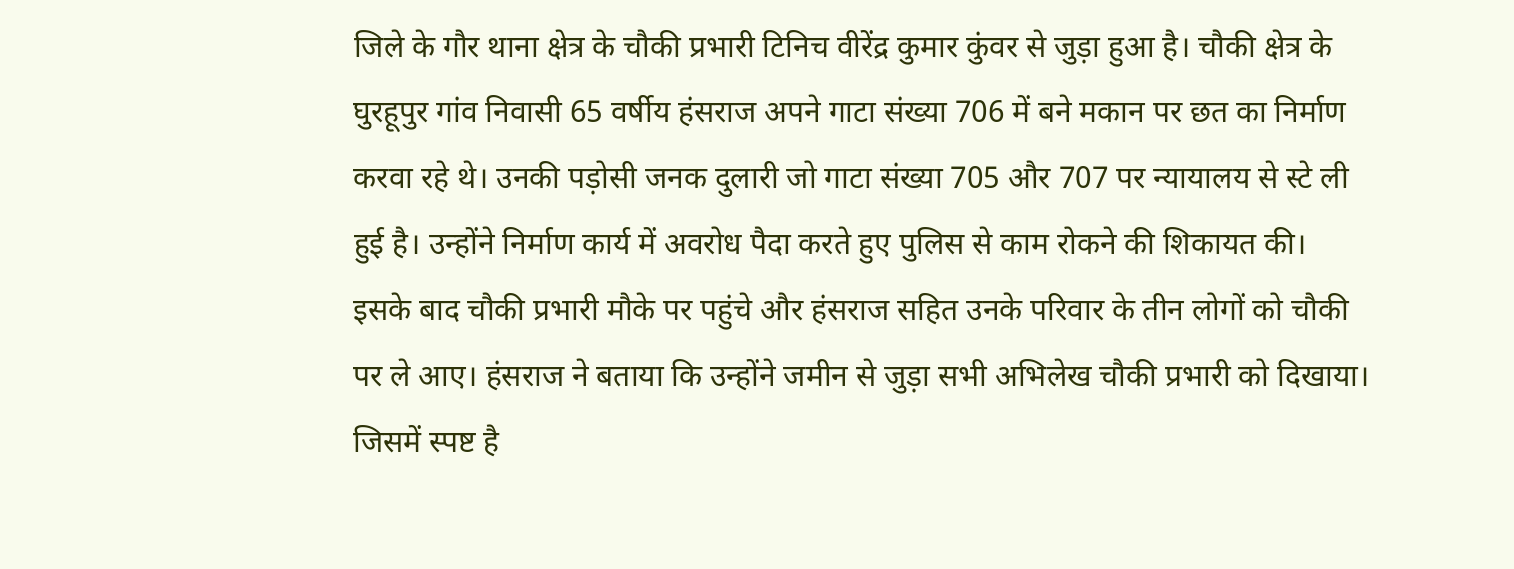जिले के गौर थाना क्षेत्र के चौकी प्रभारी टिनिच वीरेंद्र कुमार कुंवर से जुड़ा हुआ है। चौकी क्षेत्र के घुरहूपुर गांव निवासी 65 वर्षीय हंसराज अपने गाटा संख्या 706 में बने मकान पर छत का निर्माण करवा रहे थे। उनकी पड़ोसी जनक दुलारी जो गाटा संख्या 705 और 707 पर न्यायालय से स्टे ली हुई है। उन्होंने निर्माण कार्य में अवरोध पैदा करते हुए पुलिस से काम रोकने की शिकायत की। इसके बाद चौकी प्रभारी मौके पर पहुंचे और हंसराज सहित उनके परिवार के तीन लोगों को चौकी पर ले आए। हंसराज ने बताया कि उन्होंने जमीन से जुड़ा सभी अभिलेख चौकी प्रभारी को दिखाया। जिसमें स्पष्ट है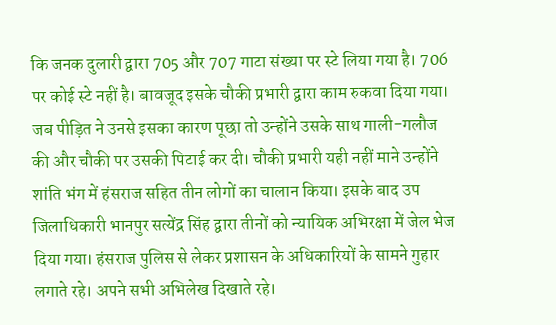कि जनक दुलारी द्वारा 705 और 707 गाटा संख्या पर स्टे लिया गया है। 706 पर कोई स्टे नहीं है। बावजूद इसके चौकी प्रभारी द्वारा काम रुकवा दिया गया। जब पीड़ित ने उनसे इसका कारण पूछा तो उन्होंने उसके साथ गाली-गलौज की और चौकी पर उसकी पिटाई कर दी। चौकी प्रभारी यही नहीं माने उन्होंने शांति भंग में हंसराज सहित तीन लोगों का चालान किया। इसके बाद उप जिलाधिकारी भानपुर सत्येंद्र सिंह द्वारा तीनों को न्यायिक अभिरक्षा में जेल भेज दिया गया। हंसराज पुलिस से लेकर प्रशासन के अधिकारियों के सामने गुहार लगाते रहे। अपने सभी अभिलेख दिखाते रहे।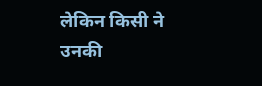लेकिन किसी ने उनकी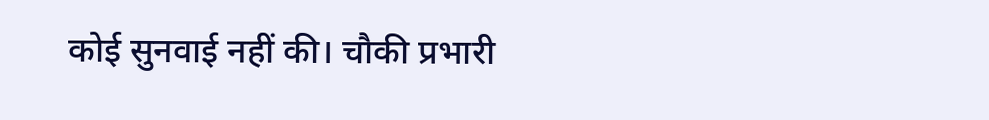कोई सुनवाई नहीं की। चौकी प्रभारी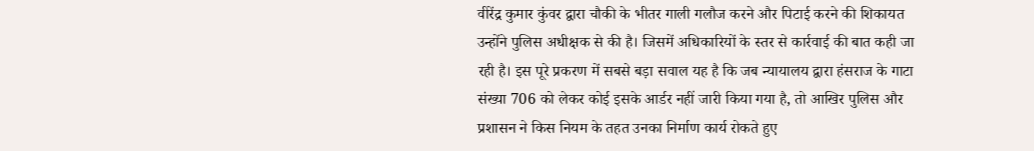वीरेंद्र कुमार कुंवर द्वारा चौकी के भीतर गाली गलौज करने और पिटाई करने की शिकायत उन्होंने पुलिस अधीक्षक से की है। जिसमें अधिकारियों के स्तर से कार्रवाई की बात कही जा रही है। इस पूरे प्रकरण में सबसे बड़ा सवाल यह है कि जब न्यायालय द्वारा हंसराज के गाटा संख्या 706 को लेकर कोई इसके आर्डर नहीं जारी किया गया है, तो आखिर पुलिस और प्रशासन ने किस नियम के तहत उनका निर्माण कार्य रोकते हुए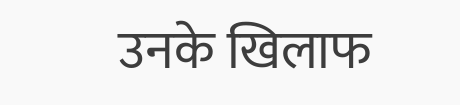उनके खिलाफ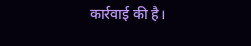कार्रवाई की है।